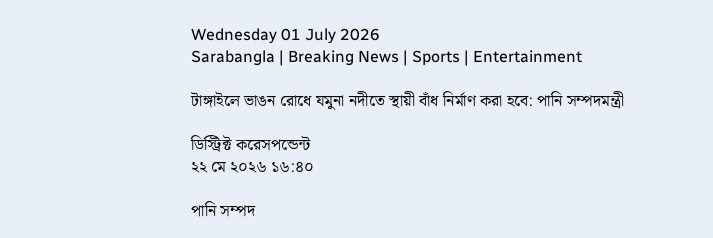Wednesday 01 July 2026
Sarabangla | Breaking News | Sports | Entertainment

টাঙ্গাইলে ভাঙন রোধে যমুনা নদীতে স্থায়ী বাঁধ নির্মাণ করা হবে: পানি সম্পদমন্ত্রী

ডিস্ট্রিক্ট করেসপন্ডেন্ট
২২ মে ২০২৬ ১৬:৪০

পানি সম্পদ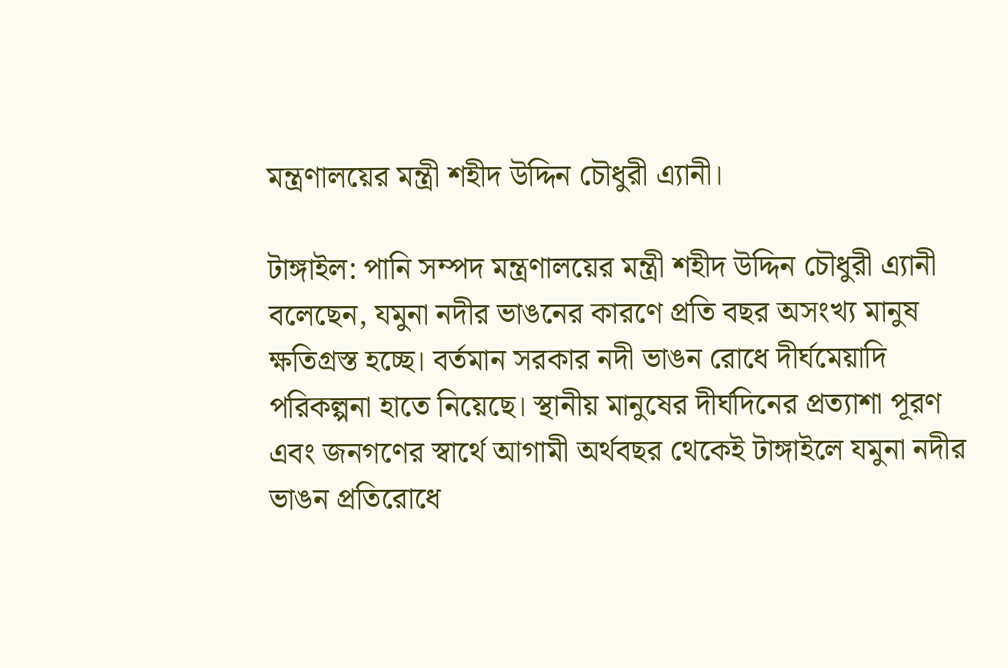মন্ত্রণালয়ের মন্ত্রী শহীদ উদ্দিন চৌধুরী এ্যানী।

টাঙ্গাইল: পানি সম্পদ মন্ত্রণালয়ের মন্ত্রী শহীদ উদ্দিন চৌধুরী এ্যানী বলেছেন, যমুনা নদীর ভাঙনের কারণে প্রতি বছর অসংখ্য মানুষ ক্ষতিগ্রস্ত হচ্ছে। বর্তমান সরকার নদী ভাঙন রোধে দীর্ঘমেয়াদি পরিকল্পনা হাতে নিয়েছে। স্থানীয় মানুষের দীর্ঘদিনের প্রত্যাশা পূরণ এবং জনগণের স্বার্থে আগামী অর্থবছর থেকেই টাঙ্গাইলে যমুনা নদীর ভাঙন প্রতিরোধে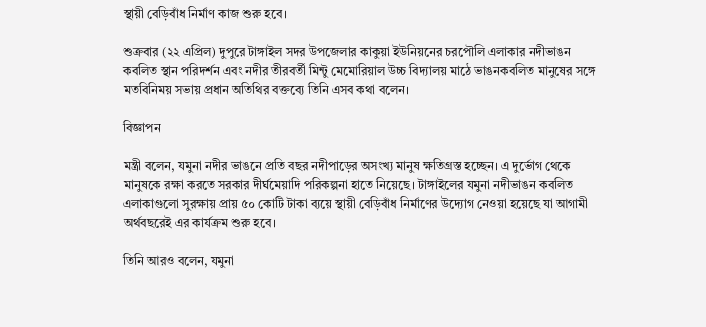স্থায়ী বেড়িবাঁধ নির্মাণ কাজ শুরু হবে।

শুক্রবার (২২ এপ্রিল) দুপুরে টাঙ্গাইল সদর উপজেলার কাকুয়া ইউনিয়নের চরপৌলি এলাকার নদীভাঙন কবলিত স্থান পরিদর্শন এবং নদীর তীরবর্তী মিন্টু মেমোরিয়াল উচ্চ বিদ্যালয় মাঠে ভাঙনকবলিত মানুষের সঙ্গে মতবিনিময় সভায় প্রধান অতিথির বক্তব্যে তিনি এসব কথা বলেন।

বিজ্ঞাপন

মন্ত্রী বলেন, যমুনা নদীর ভাঙনে প্রতি বছর নদীপাড়ের অসংখ্য মানুষ ক্ষতিগ্রস্ত হচ্ছেন। এ দুর্ভোগ থেকে মানুষকে রক্ষা করতে সরকার দীর্ঘমেয়াদি পরিকল্পনা হাতে নিয়েছে। টাঙ্গাইলের যমুনা নদীভাঙন কবলিত এলাকাগুলো সুরক্ষায় প্রায় ৫০ কোটি টাকা ব্যয়ে স্থায়ী বেড়িবাঁধ নির্মাণের উদ্যোগ নেওয়া হয়েছে যা আগামী অর্থবছরেই এর কার্যক্রম শুরু হবে।

তিনি আরও বলেন, যমুনা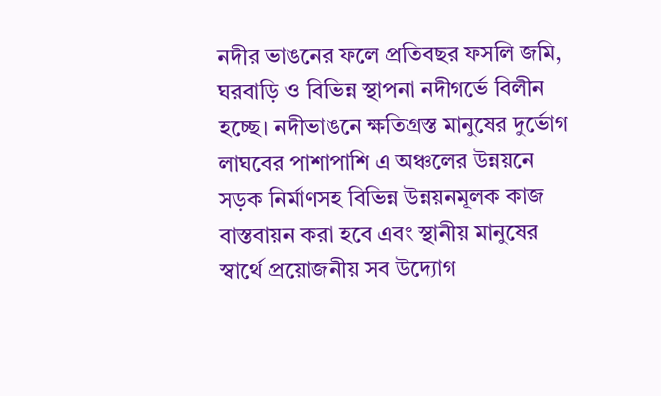নদীর ভাঙনের ফলে প্রতিবছর ফসলি জমি, ঘরবাড়ি ও বিভিন্ন স্থাপনা নদীগর্ভে বিলীন হচ্ছে। নদীভাঙনে ক্ষতিগ্রস্ত মানুষের দুর্ভোগ লাঘবের পাশাপাশি এ অঞ্চলের উন্নয়নে সড়ক নির্মাণসহ বিভিন্ন উন্নয়নমূলক কাজ বাস্তবায়ন করা হবে এবং স্থানীয় মানুষের স্বার্থে প্রয়োজনীয় সব উদ্যোগ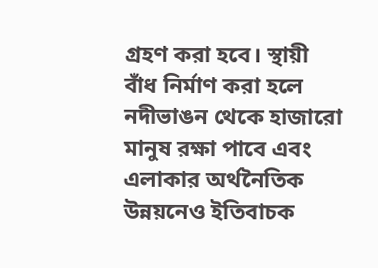গ্রহণ করা হবে। স্থায়ী বাঁধ নির্মাণ করা হলে নদীভাঙন থেকে হাজারো মানুষ রক্ষা পাবে এবং এলাকার অর্থনৈতিক উন্নয়নেও ইতিবাচক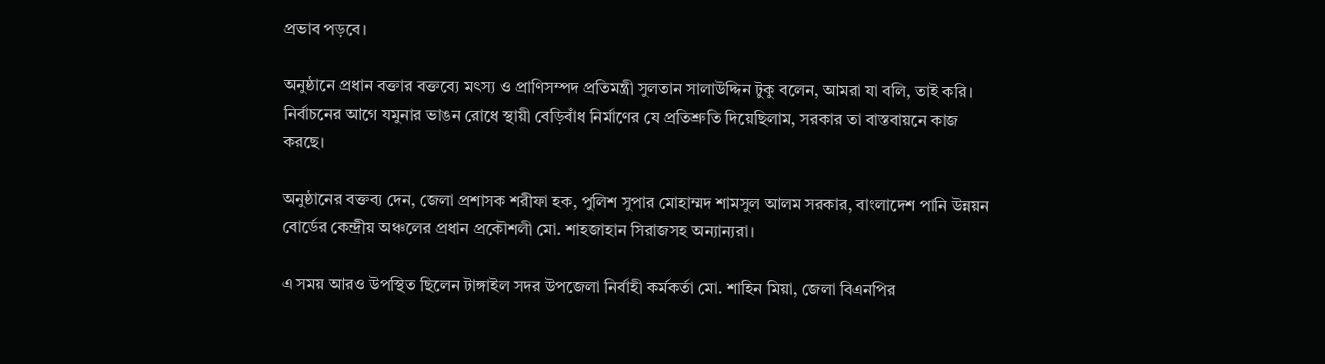প্রভাব পড়বে।

অনুষ্ঠানে প্রধান বক্তার বক্তব্যে মৎস্য ও প্রাণিসম্পদ প্রতিমন্ত্রী সুলতান সালাউদ্দিন টুকু বলেন, আমরা যা বলি, তাই করি। নির্বাচনের আগে যমুনার ভাঙন রোধে স্থায়ী বেড়িবাঁধ নির্মাণের যে প্রতিশ্রুতি দিয়েছিলাম, সরকার তা বাস্তবায়নে কাজ করছে।

অনুষ্ঠানের বক্তব্য দেন, জেলা প্রশাসক শরীফা হক, পুলিশ সুপার মোহাম্মদ শামসুল আলম সরকার, বাংলাদেশ পানি উন্নয়ন বোর্ডের কেন্দ্রীয় অঞ্চলের প্রধান প্রকৌশলী মো. শাহজাহান সিরাজসহ অন্যান্যরা।

এ সময় আরও উপস্থিত ছিলেন টাঙ্গাইল সদর উপজেলা নির্বাহী কর্মকর্তা মো. শাহিন মিয়া, জেলা বিএনপির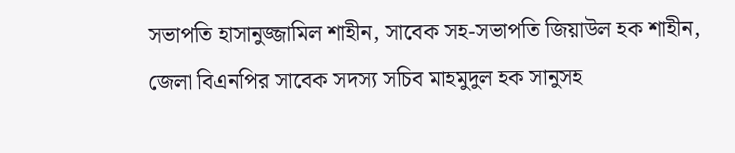সভাপতি হাসানুজ্জামিল শাহীন, সাবেক সহ-সভাপতি জিয়াউল হক শাহীন, জেলা বিএনপির সাবেক সদস্য সচিব মাহমুদুল হক সানুসহ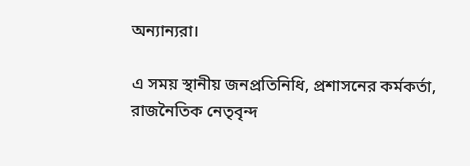অন্যান্যরা।

এ সময় স্থানীয় জনপ্রতিনিধি, প্রশাসনের কর্মকর্তা, রাজনৈতিক নেতৃবৃন্দ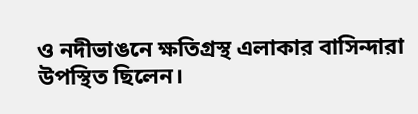ও নদীভাঙনে ক্ষতিগ্রস্থ এলাকার বাসিন্দারা উপস্থিত ছিলেন।